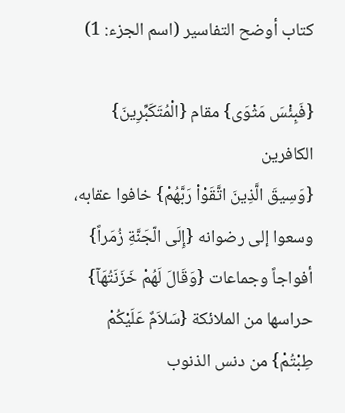كتاب أوضح التفاسير (اسم الجزء: 1)

{فَبِئْسَ مَثْوَى} مقام {الْمُتَكَبِّرِينَ} الكافرين
{وَسِيقَ الَّذِينَ اتَّقَوْاْ رَبَّهُمْ} خافوا عقابه، وسعوا إلى رضوانه {إِلَى الّجَنَّةِ زُمَراً} أفواجاً وجماعات {وَقَالَ لَهُمْ خَزَنَتُهَآ} حراسها من الملائكة {سَلاَمٌ عَلَيْكُمْ طِبْتُمْ} من دنس الذنوب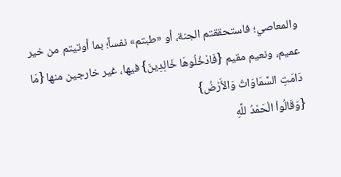والمعاصي؛ فاستحققتم الجنة، أو «طبتم» نفساً؛ بما أوتيتم من خير عميم، ونعيم مقيم {فَادْخُلُوهَا خَالِدِينَ} فيها، غير خارجين منها {مَا دَامَتِ السَّمَاوَاتُ وَالأَرْضُ}
{وَقَالُواْ الْحَمْدُ للَّهِ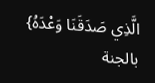الَّذِي صَدَقَنَا وَعْدَهُ} بالجنة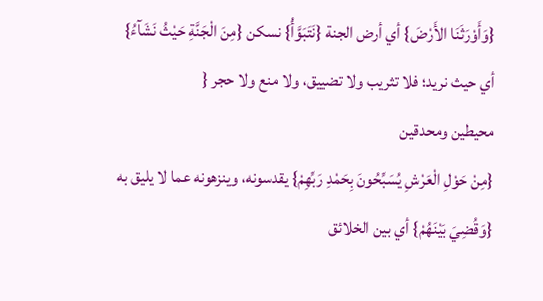{وَأَوْرَثَنَا الأَرْضَ} أي أرض الجنة {نَتَبَوَّأُ} نسكن {مِنَ الْجَنَّةِ حَيْثُ نَشَآءُ} أي حيث نريد؛ فلا تثريب ولا تضييق، ولا منع ولا حجر {
محيطين ومحدقين
{مِنْ حَوْلِ الْعَرْشِ يُسَبِّحُونَ بِحَمْدِ رَبِّهِمْ} يقدسونه، وينزهونه عما لا يليق به {وَقُضِيَ بَيْنَهُمْ} أي بين الخلائق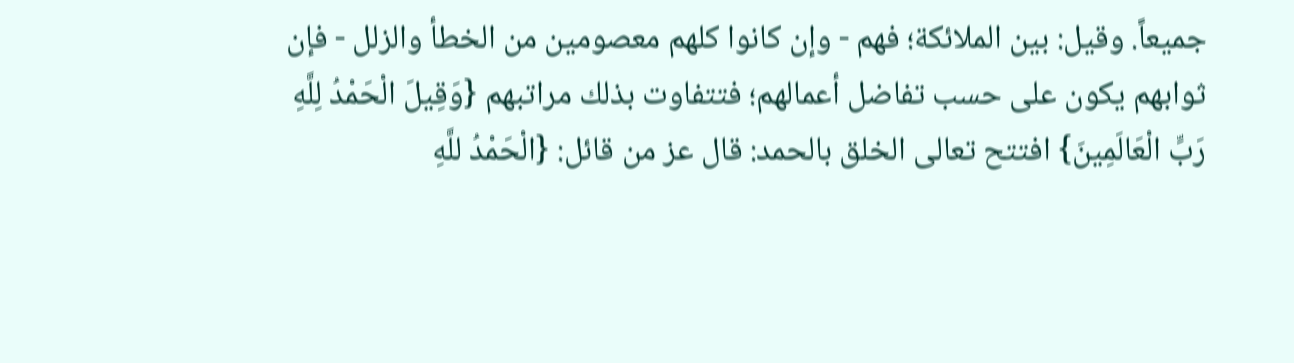جميعاً. وقيل: بين الملائكة؛ فهم - وإن كانوا كلهم معصومين من الخطأ والزلل - فإن ثوابهم يكون على حسب تفاضل أعمالهم؛ فتتفاوت بذلك مراتبهم {وَقِيلَ الْحَمْدُ لِلَّهِ رَبِّ الْعَالَمِينَ} افتتح تعالى الخلق بالحمد: قال عز من قائل: {الْحَمْدُ للَّهِ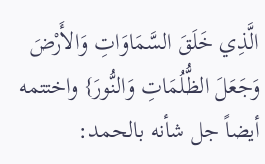الَّذِي خَلَقَ السَّمَاوَاتِ وَالأَرْضَ وَجَعَلَ الظُّلُمَاتِ وَالنُّورَ} واختتمه أيضاً جل شأنه بالحمد: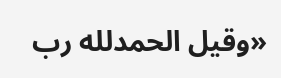«وقيل الحمدلله رب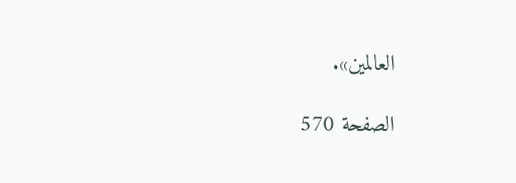العالمين».

الصفحة 570